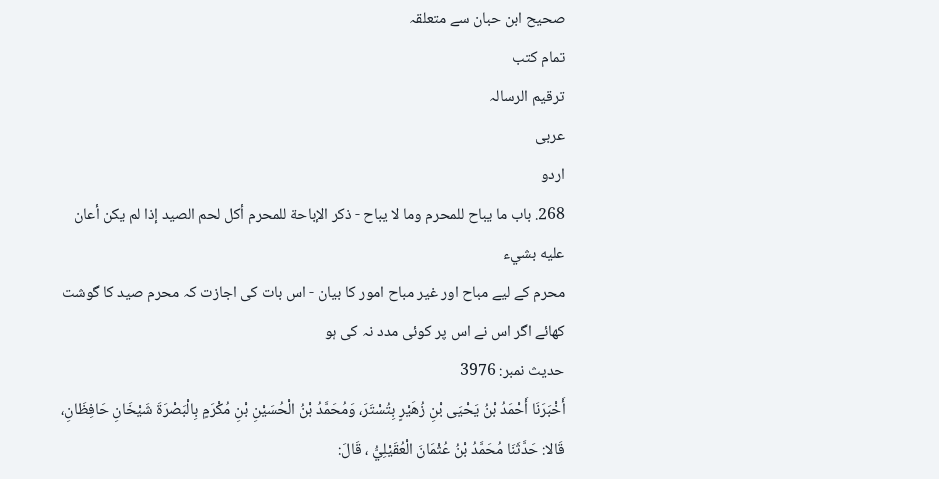صحیح ابن حبان سے متعلقہ
تمام کتب
ترقيم الرسالہ
عربی
اردو
268. باب ما يباح للمحرم وما لا يباح - ذكر الإباحة للمحرم أكل لحم الصيد إذا لم يكن أعان عليه بشيء
محرم کے لیے مباح اور غیر مباح امور کا بیان - اس بات کی اجازت کہ محرم صید کا گوشت کھائے اگر اس نے اس پر کوئی مدد نہ کی ہو
حدیث نمبر: 3976
أَخْبَرَنَا أَحْمَدُ بْنُ يَحْيَى بْنِ زُهَيْرٍ بِتُسْتَرَ، وَمُحَمَّدُ بْنُ الْحُسَيْنِ بْنِ مُكْرَمٍ بِالْبَصْرَةَ شَيْخَانِ حَافِظَانِ، قَالا: حَدَّثَنَا مُحَمَّدُ بْنُ عُثْمَانَ الْعُقَيْلِيُّ ، قَالَ: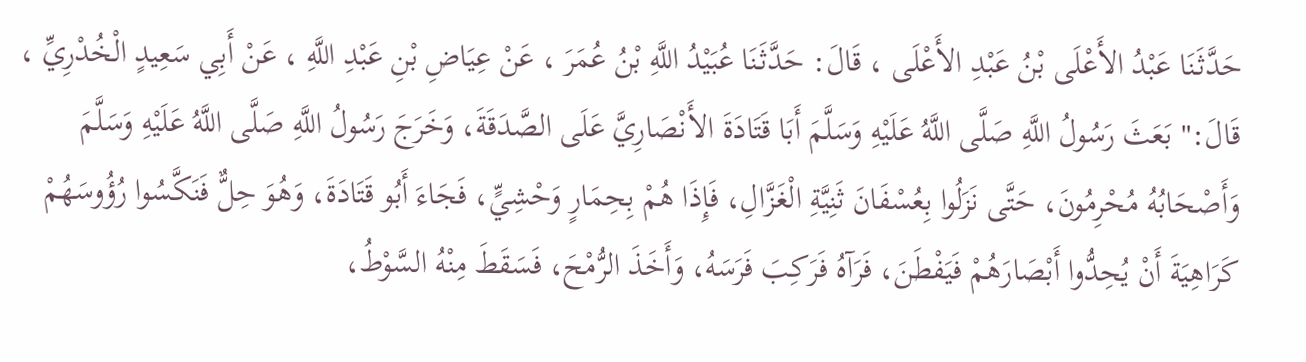حَدَّثَنَا عَبْدُ الأَعْلَى بْنُ عَبْدِ الأَعْلَى ، قَالَ: حَدَّثَنَا عُبَيْدُ اللَّهِ بْنُ عُمَرَ ، عَنْ عِيَاضِ بْنِ عَبْدِ اللَّهِ ، عَنْ أَبِي سَعِيدٍ الْخُدْرِيِّ ، قَالَ:" بَعَثَ رَسُولُ اللَّهِ صَلَّى اللَّهُ عَلَيْهِ وَسَلَّمَ أَبَا قَتَادَةَ الأَنْصَارِيَّ عَلَى الصَّدَقَةَ، وَخَرَجَ رَسُولُ اللَّهِ صَلَّى اللَّهُ عَلَيْهِ وَسَلَّمَ وَأَصْحَابُهُ مُحْرِمُونَ، حَتَّى نَزَلُوا بِعُسْفَانَ ثَنِيَّةِ الْغَزَّالِ، فَإِذَا هُمْ بِحِمَارٍ وَحْشِيٍّ، فَجَاءَ أَبُو قَتَادَةَ، وَهُوَ حِلٌّ فَنَكَّسُوا رُؤُوسَهُمْ كَرَاهِيَةَ أَنْ يُحِدُّوا أَبْصَارَهُمْ فَيَفْطَنَ، فَرَآهُ فَرَكِبَ فَرَسَهُ، وَأَخَذَ الرُّمْحَ، فَسَقَطَ مِنْهُ السَّوْطُ،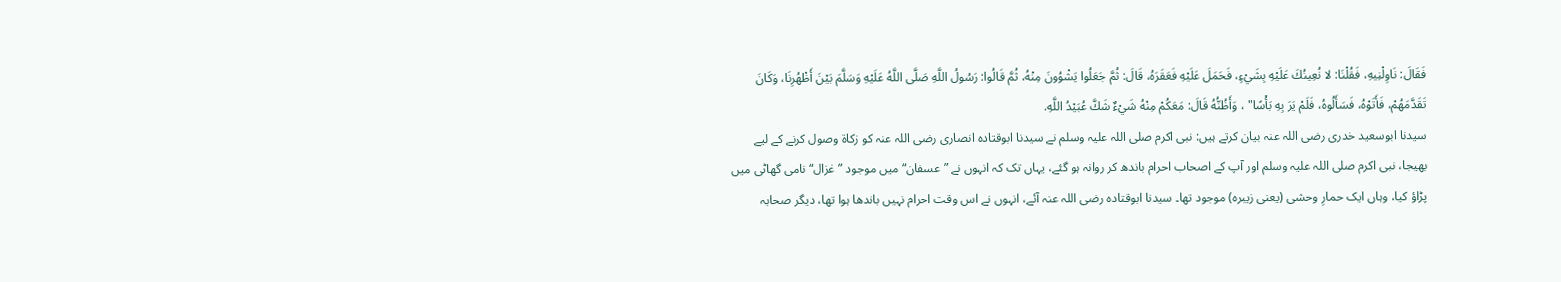فَقَالَ: نَاوِلْنِيهِ، فَقُلْنَا: لا نُعِينُكَ عَلَيْهِ بِشَيْءٍ، فَحَمَلَ عَلَيْهِ فَعَقَرَهُ، قَالَ: ثُمَّ جَعَلُوا يَشْوُونَ مِنْهُ، ثُمَّ قَالُوا: رَسُولُ اللَّهِ صَلَّى اللَّهُ عَلَيْهِ وَسَلَّمَ بَيْنَ أَظْهُرِنَا، وَكَانَ تَقَدَّمَهُمْ، فَأَتَوْهُ، فَسَأَلُوهُ، فَلَمْ يَرَ بِهِ بَأْسًا" ، وَأَظُنُّهُ قَالَ: مَعَكُمْ مِنْهُ شَيْءٌ شَكَّ عُبَيْدُ اللَّهِ.
سیدنا ابوسعید خدری رضی اللہ عنہ بیان کرتے ہیں: نبی اکرم صلی اللہ علیہ وسلم نے سیدنا ابوقتادہ انصاری رضی اللہ عنہ کو زکاۃ وصول کرنے کے لیے بھیجا، نبی اکرم صلی اللہ علیہ وسلم اور آپ کے اصحاب احرام باندھ کر روانہ ہو گئے، یہاں تک کہ انہوں نے ”عسفان“ میں موجود ”غزال“ نامی گھاٹی میں پڑاؤ کیا، وہاں ایک حمارِ وحشی (یعنی زیبرہ) موجود تھا۔ سیدنا ابوقتادہ رضی اللہ عنہ آئے، انہوں نے اس وقت احرام نہیں باندھا ہوا تھا، دیگر صحابہ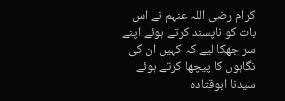کرام رضی اللہ عنہم نے اس بات کو ناپسند کرتے ہوئے اپنے سر جھکا لیے کہ کہیں ان کی نگاہوں کا پیچھا کرتے ہوئے سیدنا ابوقتادہ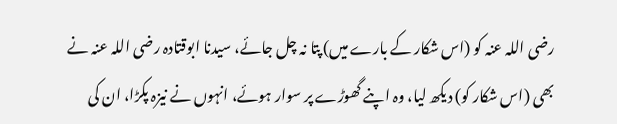رضی اللہ عنہ کو (اس شکار کے بارے میں) پتا نہ چل جائے، سیدنا ابوقتادہ رضی اللہ عنہ نے بھی (اس شکار کو) دیکھ لیا، وہ اپنے گھوڑے پر سوار ہوئے، انہوں نے نیزہ پکڑا، ان کی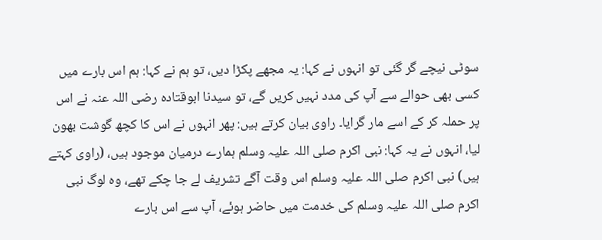سوٹی نیچے گر گئی تو انہوں نے کہا: یہ مجھے پکڑا دیں، تو ہم نے کہا: ہم اس بارے میں کسی بھی حوالے سے آپ کی مدد نہیں کریں گے، تو سیدنا ابوقتادہ رضی اللہ عنہ نے اس پر حملہ کر کے اسے مار گرایا۔ راوی بیان کرتے ہیں: پھر انہوں نے اس کا کچھ گوشت بھون لیا، انہوں نے یہ کہا: نبی اکرم صلی اللہ علیہ وسلم ہمارے درمیان موجود ہیں، (راوی کہتے ہیں) نبی اکرم صلی اللہ علیہ وسلم اس وقت آگے تشریف لے جا چکے تھے، وہ لوگ نبی اکرم صلی اللہ علیہ وسلم کی خدمت میں حاضر ہوئے، آپ سے اس بارے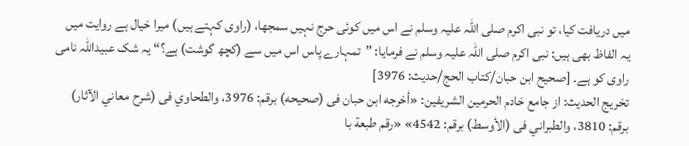میں دریافت کیا، تو نبی اکرم صلی اللہ علیہ وسلم نے اس میں کوئی حرج نہیں سمجھا، (راوی کہتے ہیں) میرا خیال ہے روایت میں یہ الفاظ بھی ہیں: نبی اکرم صلی اللہ علیہ وسلم نے فرمایا: ”تمہارے پاس اس میں سے (کچھ گوشت) ہے؟“ یہ شک عبیداللہ نامی راوی کو ہے۔ [صحیح ابن حبان/كتاب الحج/حدیث: 3976]
تخریج الحدیث: از جامع خادم الحرمين الشريفين: «أخرجه ابن حبان فى (صحيحه) برقم: 3976، والطحاوي فى (شرح معاني الآثار) برقم: 3810، والطبراني فى (الأوسط) برقم: 4542» «رقم طبعة با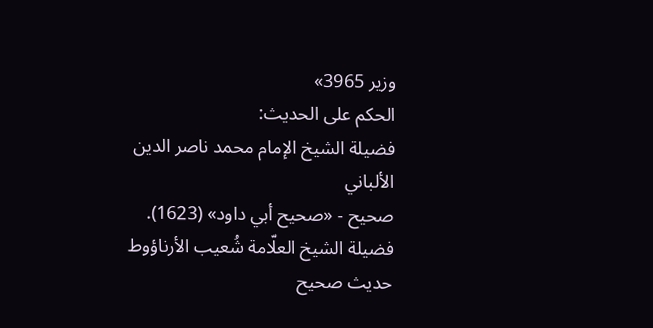وزير 3965»
الحكم على الحديث:
فضيلة الشيخ الإمام محمد ناصر الدين الألباني
صحيح - «صحيح أبي داود» (1623).
فضيلة الشيخ العلّامة شُعيب الأرناؤوط
حديث صحيح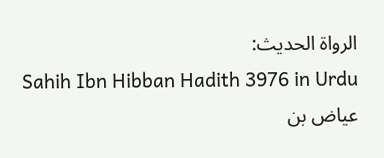الرواة الحديث:
Sahih Ibn Hibban Hadith 3976 in Urdu
عياض بن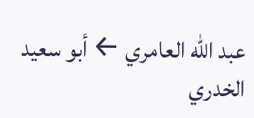عبد الله العامري ← أبو سعيد الخدري